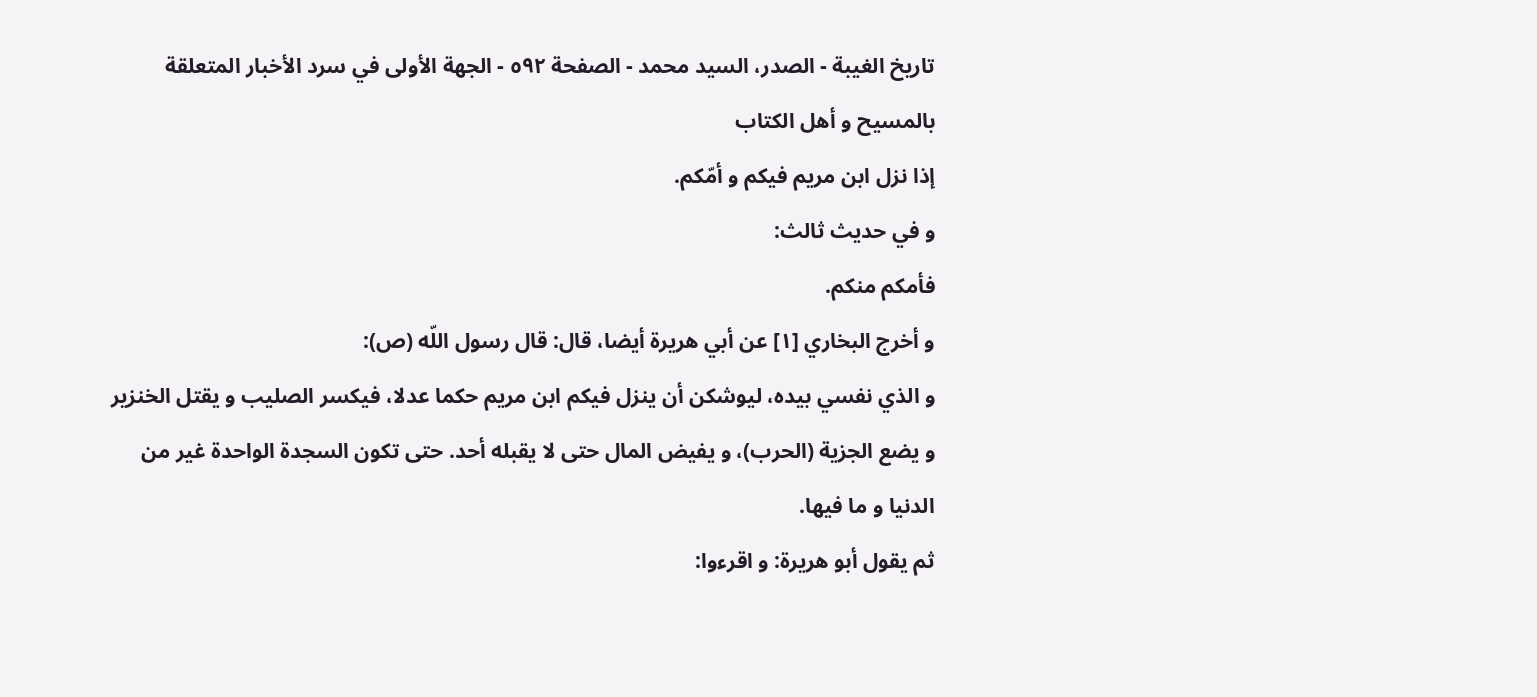تاريخ الغيبة - الصدر، السيد محمد - الصفحة ٥٩٢ - الجهة الأولى في سرد الأخبار المتعلقة بالمسيح و أهل الكتاب
إذا نزل ابن مريم فيكم و أمّكم.
و في حديث ثالث:
فأمكم منكم.
و أخرج البخاري [١] عن أبي هريرة أيضا، قال: قال رسول اللّه (ص):
و الذي نفسي بيده، ليوشكن أن ينزل فيكم ابن مريم حكما عدلا، فيكسر الصليب و يقتل الخنزير و يضع الجزية (الحرب)، و يفيض المال حتى لا يقبله أحد. حتى تكون السجدة الواحدة غير من الدنيا و ما فيها.
ثم يقول أبو هريرة: و اقرءوا: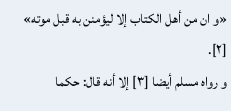«و ان من أهل الكتاب إلا ليؤمنن به قبل موته» [٢].
و رواه مسلم أيضا [٣] إلا أنه قال: حكما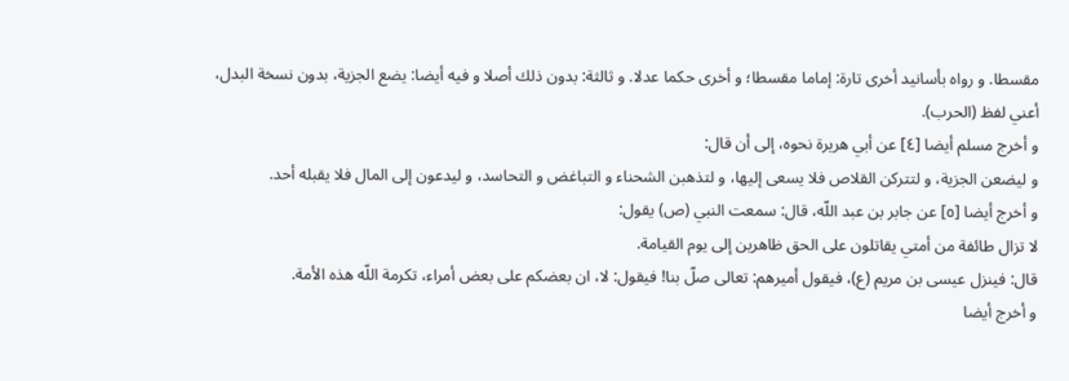مقسطا. و رواه بأسانيد أخرى تارة: إماما مقسطا؛ و أخرى حكما عدلا. و ثالثة: بدون ذلك أصلا و فيه أيضا: يضع الجزية، بدون نسخة البدل، أعني لفظ (الحرب).
و أخرج مسلم أيضا [٤] عن أبي هريرة نحوه، إلى أن قال:
و ليضعن الجزية، و لتتركن القلاص فلا يسعى إليها، و لتذهبن الشحناء و التباغض و التحاسد، و ليدعون إلى المال فلا يقبله أحد.
و أخرج أيضا [٥] عن جابر بن عبد اللّه، قال: سمعت النبي (ص) يقول:
لا تزال طائفة من أمتي يقاتلون على الحق ظاهرين إلى يوم القيامة.
قال: فينزل عيسى بن مريم (ع)، فيقول أميرهم: تعالى صلّ بنا! فيقول: لا، ان بعضكم على بعض أمراء، تكرمة اللّه هذه الأمة.
و أخرج أيضا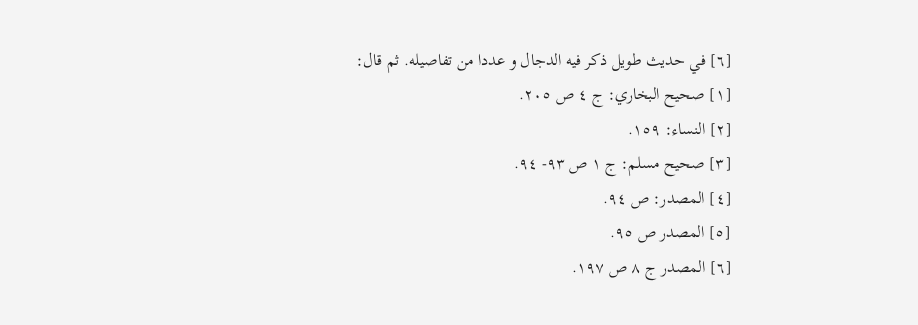[٦] في حديث طويل ذكر فيه الدجال و عددا من تفاصيله. ثم قال:
[١] صحيح البخاري: ج ٤ ص ٢٠٥.
[٢] النساء: ١٥٩.
[٣] صحيح مسلم: ج ١ ص ٩٣- ٩٤.
[٤] المصدر: ص ٩٤.
[٥] المصدر ص ٩٥.
[٦] المصدر ج ٨ ص ١٩٧.